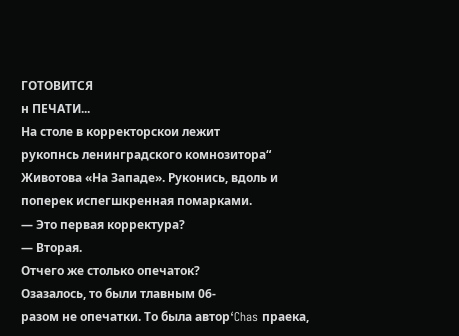ГОТОВИТСЯ
н ПЕЧАТИ...
На столе в корректорскои лежит
рукопнсь ленинградского комнозитора“ Животова «На Западе». Руконись, вдоль и поперек испегшкренная помарками.
— Это первая корректура?
— Вторая.
Отчего же столько опечаток?
Озазалось, то были тлавным 06-
разом не опечатки. То была автор‘Chas праека,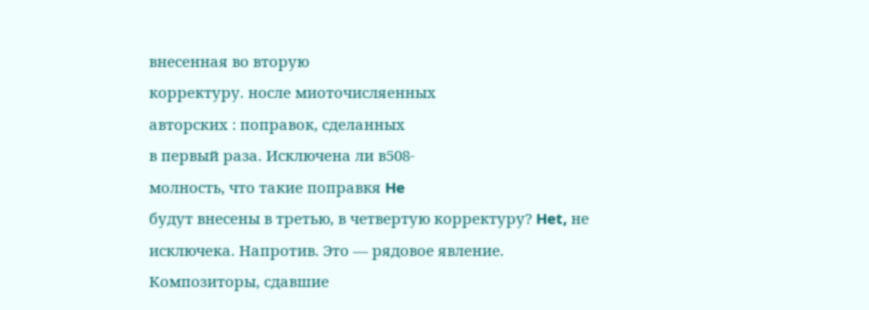внесенная во вторую
корректуру. носле миоточисляенных
авторских : поправок, сделанных
в первый раза. Исключена ли в508-
молность, что такие поправкя He
будут внесены в третью, в четвертую корректуру? Het, не исключека. Напротив. Это — рядовое явление.
Композиторы, сдавшие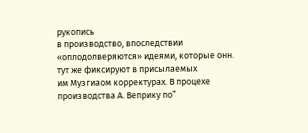рукопись
в производство, впоследствии «оплодолверяются» идеями, которые онн.
тут же фиксируют в присылаемых
им Музгиаом корректурах. В процехе производства А. Веприку по”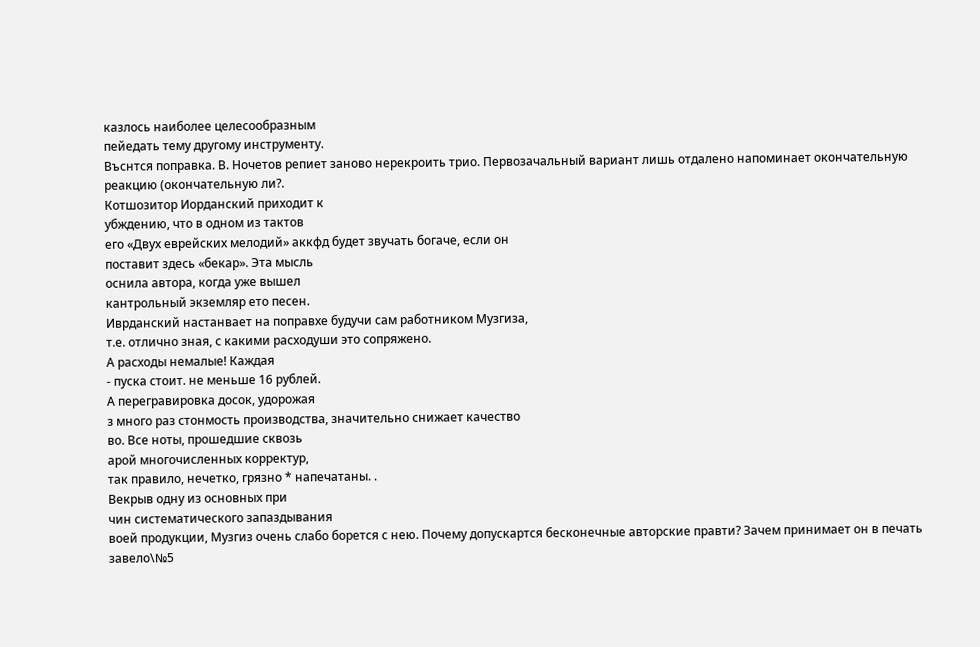казлось наиболее целесообразным
пейедать тему другому инструменту.
Въснтся поправка. В. Ночетов репиет заново нерекроить трио. Первозачальный вариант лишь отдалено напоминает окончательную
реакцию (окончательную ли?.
Котшозитор Иорданский приходит к
убждению, что в одном из тактов
его «Двух еврейских мелодий» аккфд будет звучать богаче, если он
поставит здесь «бекар». Эта мысль
оснила автора, когда уже вышел
кантрольный экземляр ето песен.
Иврданский настанвает на поправхе будучи сам работником Музгиза,
т.е. отлично зная, с какими расходуши это сопряжено.
А расходы немалые! Каждая
- пуска стоит. не меньше 16 рублей.
А перегравировка досок, удорожая
з много раз стонмость производства, значительно снижает качество
во. Все ноты, прошедшие сквозь
арой многочисленных корректур,
так правило, нечетко, грязно * напечатаны. .
Векрыв одну из основных при
чин систематического запаздывания
воей продукции, Музгиз очень слабо борется с нею. Почему допускартся бесконечные авторские правти? Зачем принимает он в печать
завело\№5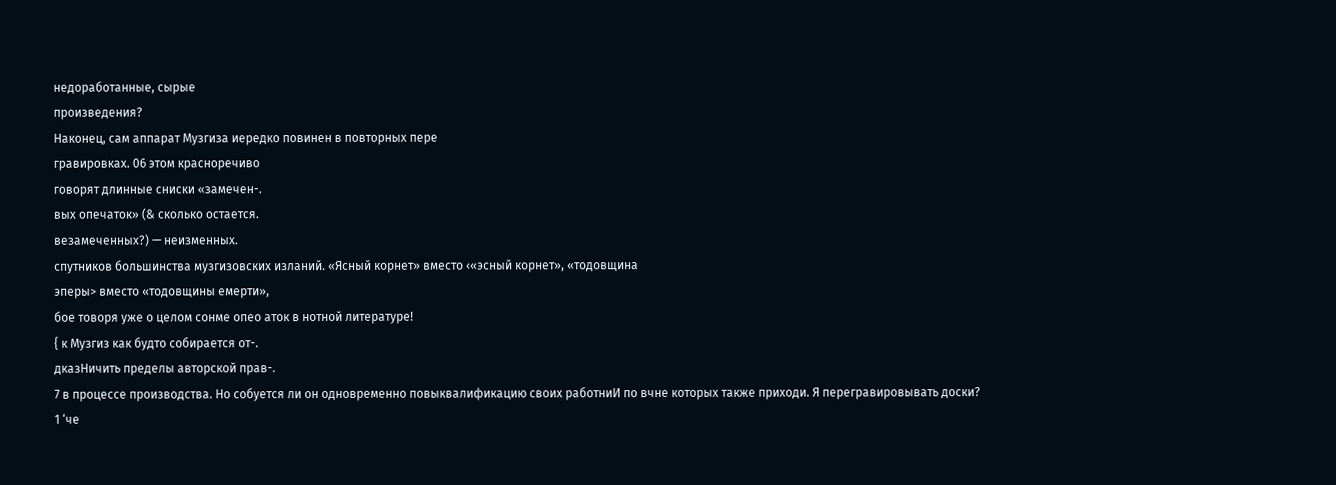недоработанные, сырые
произведения?
Наконец, сам аппарат Музгиза иередко повинен в повторных пере
гравировках. 06 этом красноречиво
говорят длинные сниски «замечен-.
вых опечаток» (& сколько остается.
везамеченных?) — неизменных.
спутников большинства музгизовских изланий. «Ясный корнет» вместо ‹«эсный корнет», «тодовщина
эперы> вместо «тодовщины емерти»,
бое товоря уже о целом сонме опео аток в нотной литературе!
{ к Музгиз как будто собирается от-.
дказНичить пределы авторской прав-.
7 в процессе производства. Но собуется ли он одновременно повыквалификацию своих работниИ по вчне которых также приходи. Я перегравировывать доски?
1 ‘че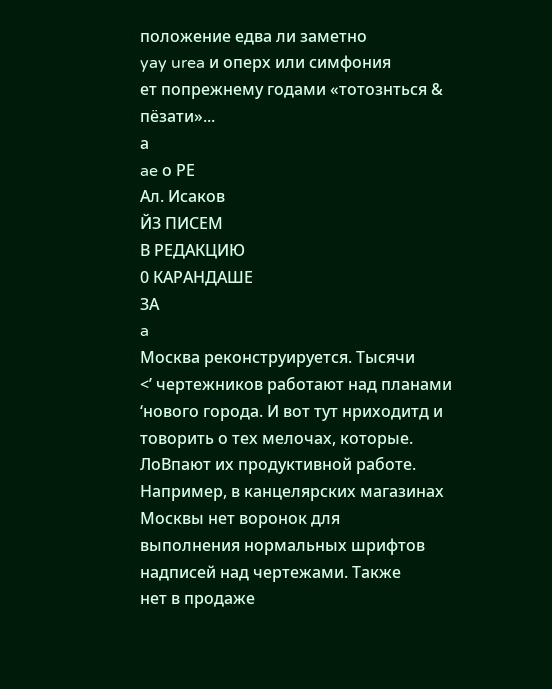положение едва ли заметно
yay urea и оперх или симфония
ет попрежнему годами «тотознться & пёзати»...
а
ae о РЕ
Ал. Исаков
ЙЗ ПИСЕМ
В РЕДАКЦИЮ
0 КАРАНДАШЕ
ЗА
a
Москва реконструируется. Тысячи
<’ чертежников работают над планами
‘нового города. И вот тут нриходитд и товорить о тех мелочах, которые.
ЛоВпают их продуктивной работе.
Например, в канцелярских магазинах Москвы нет воронок для
выполнения нормальных шрифтов
надписей над чертежами. Также
нет в продаже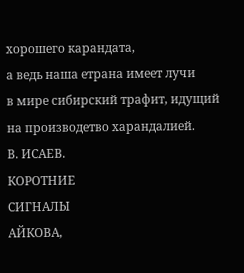хорошего карандата,
а ведь наша етрана имеет лучи
в мире сибирский трафит, идущий
на производетво харандалией.
В. ИСАЕВ.
КОРОТНИЕ
СИГНАЛЫ
АЙКОВА,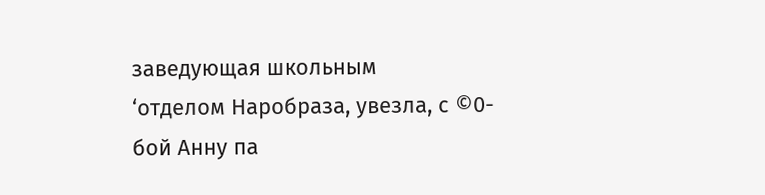заведующая школьным
‘отделом Наробраза, увезла, с ©0-
бой Анну па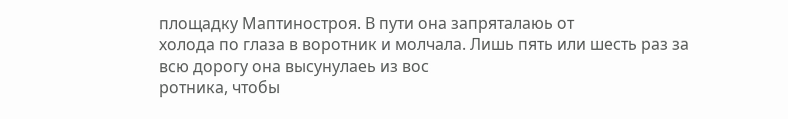площадку Маптиностроя. В пути она запряталаюь от
холода по глаза в воротник и молчала. Лишь пять или шесть раз за
всю дорогу она высунулаеь из вос
ротника, чтобы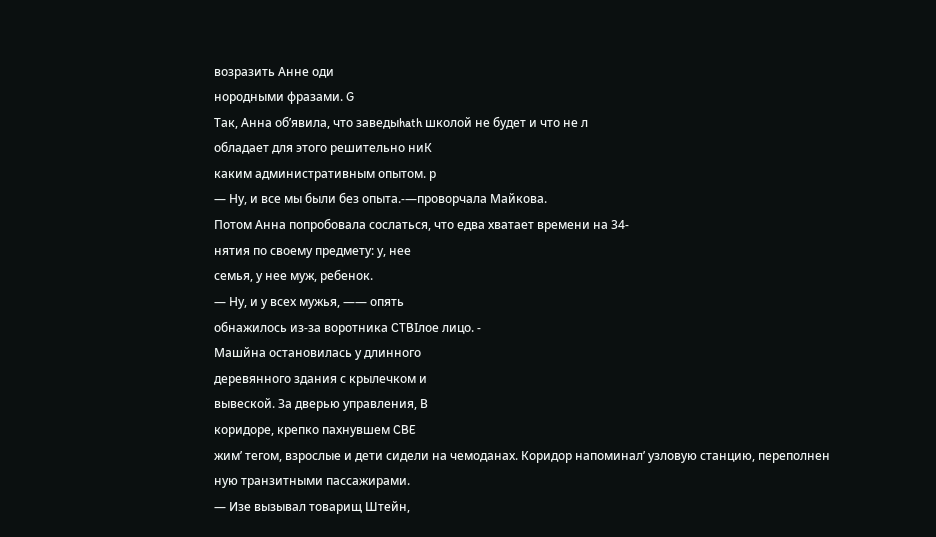возразить Анне оди
нородными фразами. G
Так, Анна об’явила, что заведыhath школой не будет и что не л
обладает для этого решительно ниК
каким административным опытом. р
— Ну, и все мы были без опыта.-—проворчала Майкова.
Потом Анна попробовала сослаться, что едва хватает времени на 34-
нятия по своему предмету: у, нее
семья, у нее муж, ребенок.
— Ну, и у всех мужья, —— опять
обнажилось из-за воротника CTBIлое лицо. -
Машйна остановилась у длинного
деревянного здания с крылечком и
вывеской. За дверью управления, В
коридоре, крепко пахнувшем CBE
жим’ тегом, взрослые и дети сидели на чемоданах. Коридор напоминал’ узловую станцию, переполнен
ную транзитными пассажирами.
— Изе вызывал товарищ Штейн,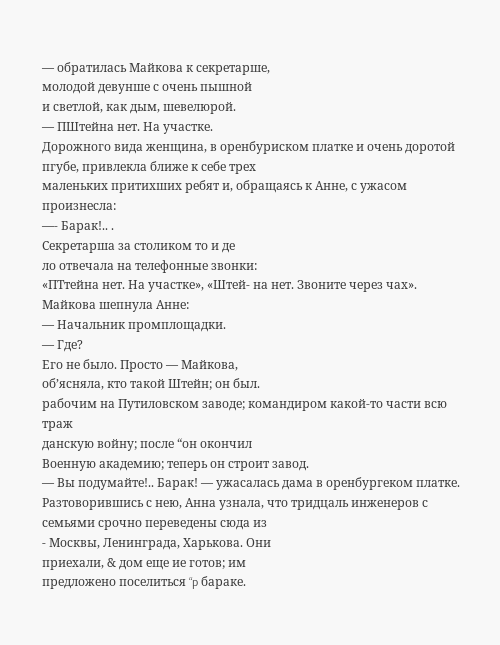— обратилась Майкова к секретарше,
молодой девунше с очень пышной
и светлой, как дым, шевелюрой.
— ПШтейна нет. На участке.
Дорожного вида женщина, в оренбуриском платке и очень доротой
пгубе, привлекла ближе к себе трех
маленьких притихших ребят и, обращаясь к Анне, с ужасом произнесла:
—- Барак!.. .
Секретарша за столиком то и де
ло отвечала на телефонные звонки:
«ПТтейна нет. На участке», «Штей- на нет. Звоните через чах».
Майкова шепнула Анне:
— Начальник промплощадки.
— Где?
Его не было. Просто — Майкова,
об’ясняла, кто такой Штейн; он был.
рабочим на Путиловском заводе; командиром какой-то части всю траж
данскую войну; после “он окончил
Военную академию; теперь он строит завод.
— Вы подумайте!.. Барак! — ужасалась дама в оренбургеком платке.
Разтоворившись с нею, Анна узнала, что тридцаль инженеров с семьями срочно переведены сюда из
- Москвы, Ленинграда, Харькова. Они
приехали, & дом еще ие готов; им
предложено поселиться “p бараке.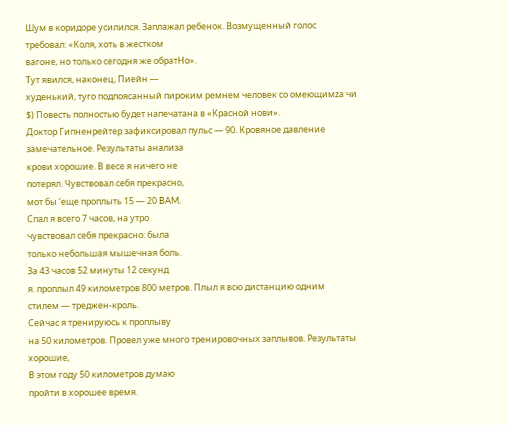Шум в коридоре усилился. Заплажал ребенок. Возмущенный голос
требовал: «Коля, хоть в жестком
вагоне, но только сегодня же обратНо».
Тут явился, наконец, Пиейн —
худенький, туго подпоясанный пироким ремнем человек со омеющимza чи
$) Повесть полностью будет напечатана в «Красной нови».
Доктор Гипненрейтер зафиксировал пульс — 90. Кровяное давление
замечательное. Результаты анализа
крови хорошие. В весе я ничего не
потерял. Чувствовал себя прекрасно,
мот бы ‘еще проплыть 15 — 20 BAM.
Спал я всего 7 часов, на утро
чувствовал себя прекрасно: была
только небольшая мышечная боль.
За 43 часов 52 минуты 12 секунд
я. проплыл 49 километров 800 метров. Плыл я всю дистанцию одним
стилем — треджен-кроль.
Сейчас я тренируюсь к проплыву
на 50 километров. Провел уже много тренировочных заплывов. Результаты хорошие,
В этом году 50 километров думаю
пройти в хорошее время.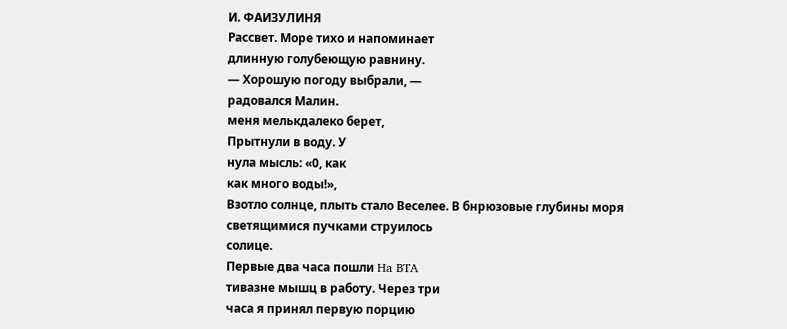И. ФАИЗУЛИНЯ
Рассвет. Море тихо и напоминает
длинную голубеющую равнину.
— Хорошую погоду выбрали, —
радовался Малин.
меня мелькдалеко берет,
Прытнули в воду. У
нула мысль: «0, как
как много воды!»,
Взотло солнце, плыть стало Beселее. В бнрюзовые глубины моря
светящимися пучками струилось
солице.
Первые два часа пошли Ha BTA
тивазне мышц в работу. Через три
часа я принял первую порцию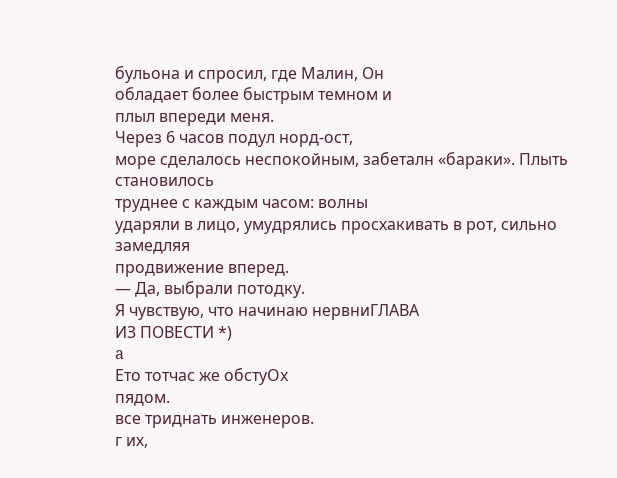бульона и спросил, где Малин, Он
обладает более быстрым темном и
плыл впереди меня.
Через 6 часов подул норд-ост,
море сделалось неспокойным, забеталн «бараки». Плыть становилось
труднее с каждым часом: волны
ударяли в лицо, умудрялись просхакивать в рот, сильно замедляя
продвижение вперед.
— Да, выбрали потодку.
Я чувствую, что начинаю нервниГЛАВА
ИЗ ПОВЕСТИ *)
a
Ето тотчас же обстуOx
пядом.
все триднать инженеров.
г их,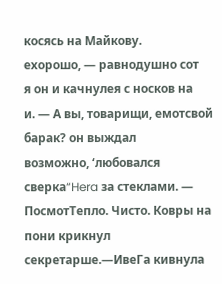косясь на Майкову.
ехорошо, — равнодушно сот
я он и качнулея с носков на
и. — А вы, товарищи, емотсвой барак? он выждал
возможно, ‘любовался сверка“Hera за стеклами. — ПосмотТепло. Чисто. Ковры на пони крикнул секретарше.—ИвеГа кивнула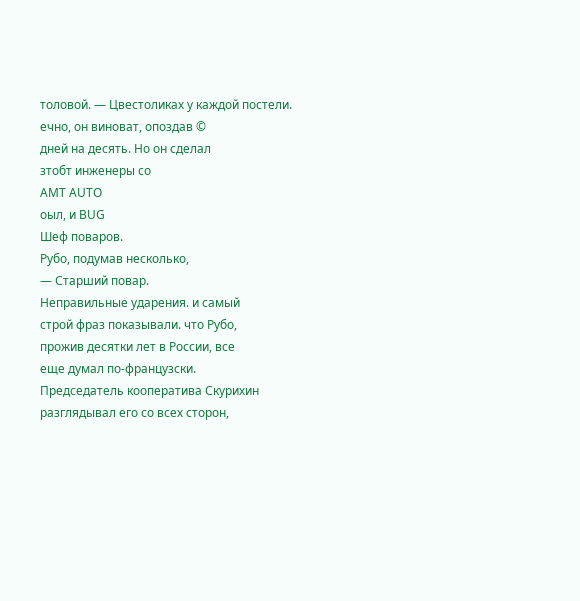толовой. — Цвестоликах у каждой постели.
ечно, он виноват, опоздав ©
дней на десять. Но он сделал
зтобт инженеры co
AMT AUTO
оыл, и BUG
Шеф поваров.
Рубо, подумав несколько,
— Старший повар.
Неправильные ударения. и самый
строй фраз показывали. что Рубо,
прожив десятки лет в России, все
еще думал по-французски.
Председатель кооператива Скурихин разглядывал его со всех сторон,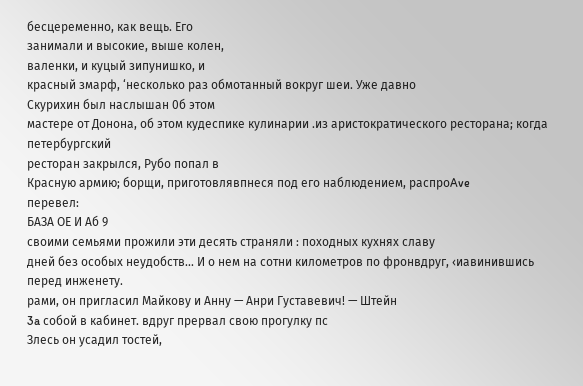бесцеременно, как вещь. Его
занимали и высокие, выше колен,
валенки, и куцый зипунишко, и
красный змарф, ‘несколько раз обмотанный вокруг шеи. Уже давно
Скурихин был наслышан 0б этом
мастере от Донона, об этом кудеспике кулинарии .из аристократического ресторана; когда петербургский
ресторан закрылся, Рубо попал в
Красную армию; борщи, приготовлявпнеся под его наблюдением, распроAve
перевел:
БАЗА ОЕ И Аб 9
своими семьями прожили эти десять страняли : походных кухнях славу
дней без особых неудобств... И о нем на сотни километров по фронвдруг, ‹иавинившись перед инженету.
рами, он пригласил Майкову и Анну — Анри Густавевич! — Штейн
3a собой в кабинет. вдруг прервал свою прогулку пс
Злесь он усадил тостей,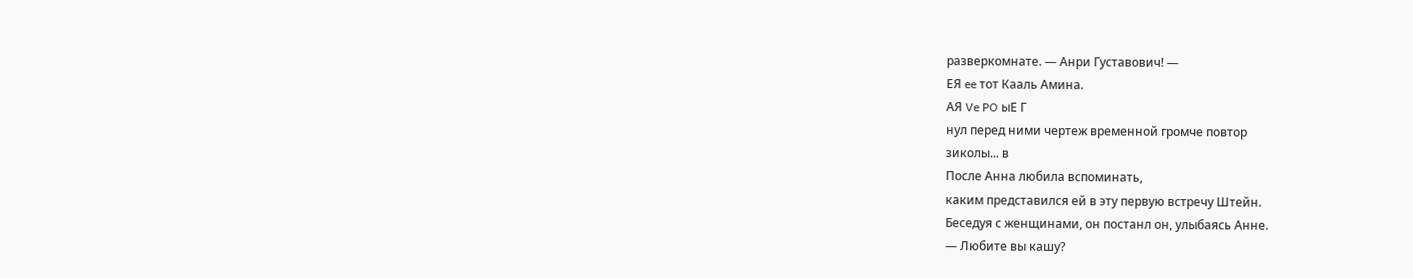разверкомнате. — Анри Густавович! —
ЕЯ ee тот Кааль Амина.
АЯ Ve PO ыЕ Г
нул перед ними чертеж временной громче повтор
зиколы... в
После Анна любила вспоминать,
каким представился ей в эту первую встречу Штейн.
Беседуя с женщинами, он постанл он, улыбаясь Анне.
— Любите вы кашу?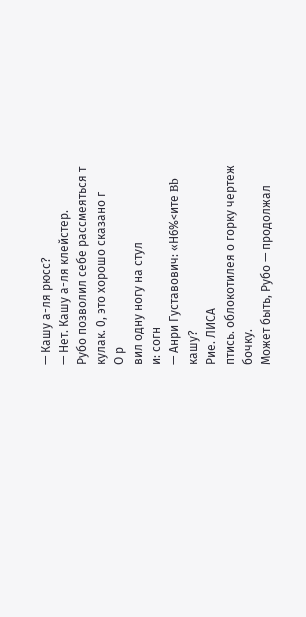— Кашу а-ля рюсс?
— Нет. Кашу а-ля клейстер.
Рубо позволил себе рассмеяться т
кулак. 0, это хорошо сказано г
О р
вил одну ногу на стул
и: согн
— Анри Густавович: «Н6%<ите Bb
кашу?
Рие. ЛИСА
птись. облокотилея о горку чертеж
бочку.
Может быть, Рубо — продолжал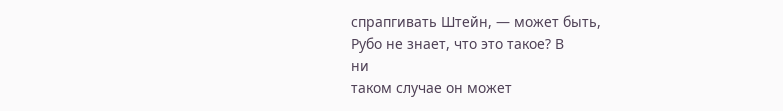спрапгивать Штейн, — может быть,
Рубо не знает, что это такое? В
ни
таком случае он может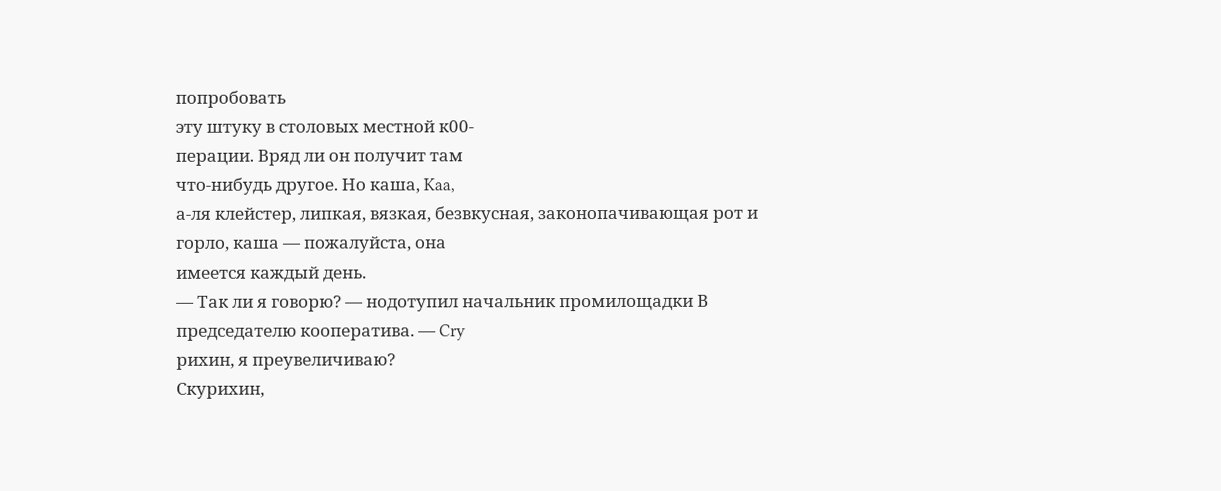попробовать
эту штуку в столовых местной к00-
перации. Вряд ли он получит там
что-нибудь другое. Но каша, Kaa,
а-ля клейстер, липкая, вязкая, безвкусная, законопачивающая рот и
горло, каша — пожалуйста, она
имеется каждый день.
— Так ли я говорю? — нодотупил начальник промилощадки В
председателю кооператива. — Cry
рихин, я преувеличиваю?
Скурихин,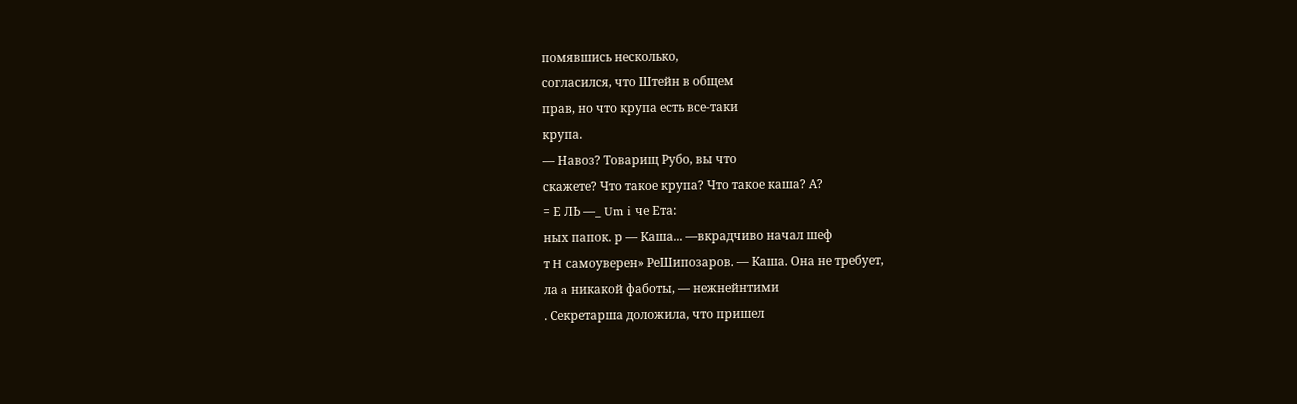помявшись несколько,
согласился, что Штейн в общем
прав, но что крупа есть все-таки
крупа.
— Навоз? Товарищ Рубо, вы что
скажете? Что такое крупа? Что такое каша? А?
= Е ЛЬ —_ Um i че Ета:
ных папок. р — Каша... —вкрадчиво начал шеф
т H самоуверен» РеШипозаров. — Каша. Она не требует,
ла a никакой фаботы, — нежнейнтими
. Секретарша доложила, что пришел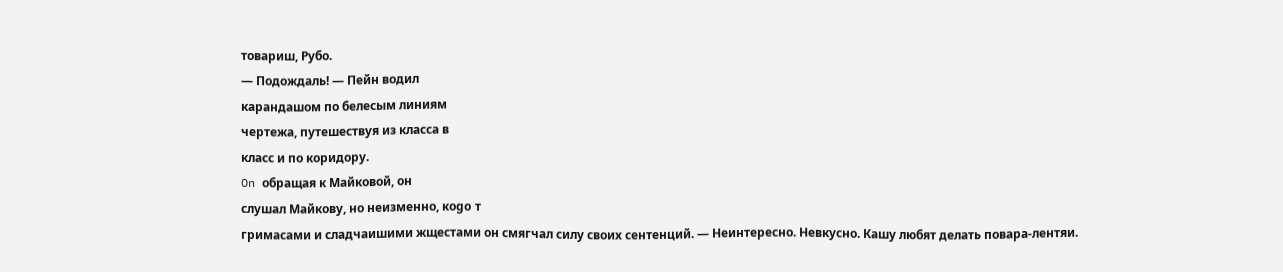товариш, Рубо.
— Подождаль! — Пейн водил
карандашом по белесым линиям
чертежа, путешествуя из класса в
класс и по коридору.
On обращая к Майковой, он
слушал Майкову, но неизменно, коgo т
гримасами и сладчаишими жщестами он смягчал силу своих сентенций. — Неинтересно. Невкусно. Кашу любят делать повара-лентяи.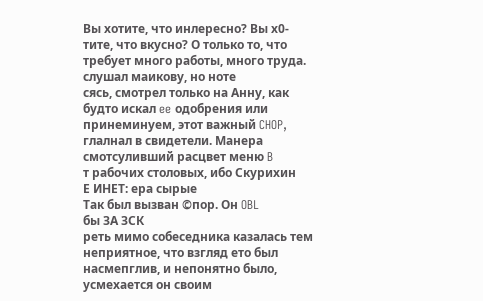Вы хотите, что инлересно? Вы х0-
тите, что вкусно? О только то, что
требует много работы, много труда.
слушал маикову, но ноте
сясь, смотрел только на Анну, как
будто искал ee одобрения или принеминуем, этот важный CHOP,
глалнал в свидетели. Манера смотсуливший расцвет меню B
т рабочих столовых, ибо Скурихин
Е ИНЕТ: ера сырые
Так был вызван ©пор. Он OBL
бы ЗА ЗСК
реть мимо собеседника казалась тем
неприятное, что взгляд ето был насмепглив, и непонятно было, усмехается он своим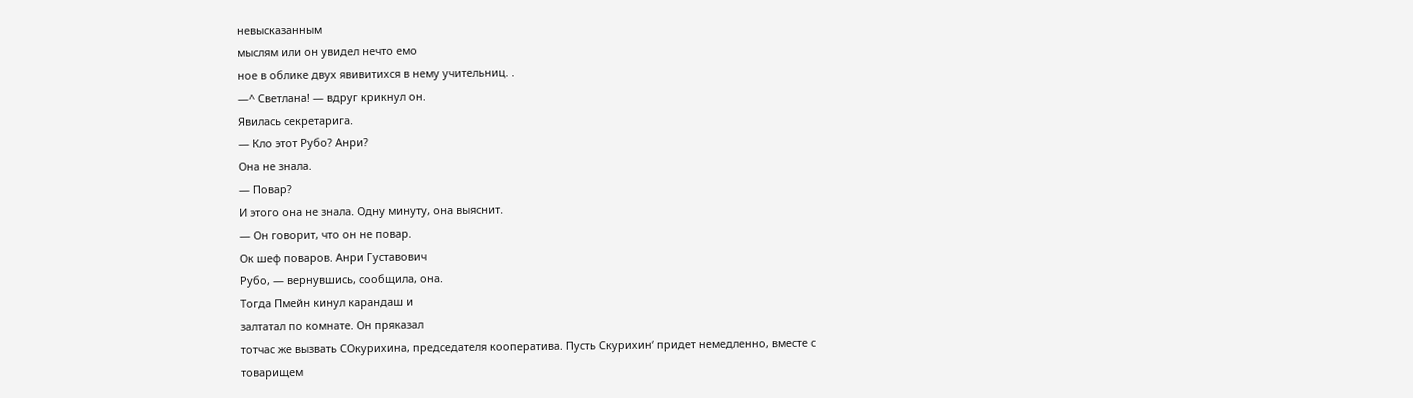невысказанным
мыслям или он увидел нечто емо
ное в облике двух явивитихся в нему учительниц. .
—^ Светлана! — вдруг крикнул он.
Явилась секретарига.
— Кло этот Рубо? Анри?
Она не знала.
— Повар?
И этого она не знала. Одну минуту, она выяснит.
— Он говорит, что он не повар.
Ок шеф поваров. Анри Густавович
Рубо, — вернувшись, сообщила, она.
Тогда Пмейн кинул карандаш и
залтатал по комнате. Он пряказал
тотчас же вызвать СОкурихина, председателя кооператива. Пусть Скурихин‘ придет немедленно, вместе с
товарищем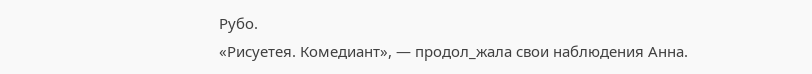Рубо.
«Рисуетея. Комедиант», — продол_жала свои наблюдения Анна.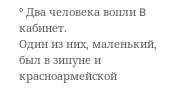° Два человека вопли B кабинет.
Один из них, маленький, был в зипуне и красноармейской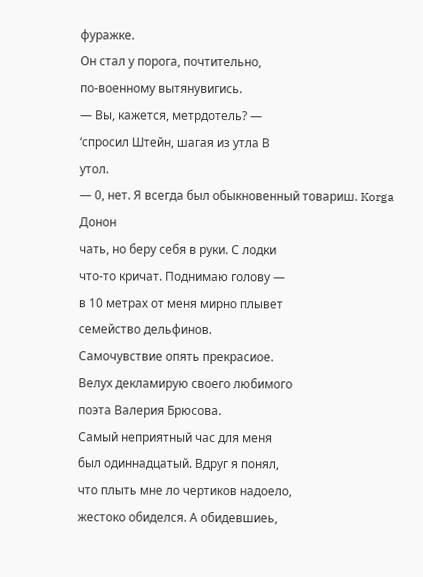фуражке.
Он стал у порога, почтительно,
по-военному вытянувигись.
— Вы, кажется, метрдотель? —
‘спросил Штейн, шагая из утла В
утол.
— 0, нет. Я всегда был обыкновенный товариш. Korga Донон
чать, но беру себя в руки. С лодки
что-то кричат. Поднимаю голову —
в 10 метрах от меня мирно плывет
семейство дельфинов.
Самочувствие опять прекрасиое.
Велух декламирую своего любимого
поэта Валерия Брюсова.
Самый неприятный час для меня
был одиннадцатый. Вдруг я понял,
что плыть мне ло чертиков надоело,
жестоко обиделся. А обидевшиеь,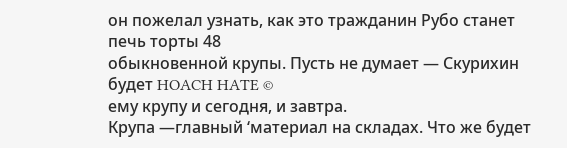он пожелал узнать, как это тражданин Рубо станет печь торты 48
обыкновенной крупы. Пусть не думает — Скурихин будет HOACH HATE ©
ему крупу и сегодня, и завтра.
Крупа —главный ‘материал на складах. Что же будет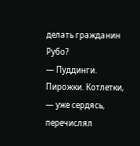делать гражданин Рубо?
— Пуддинги. Пирожки. Котлетки,
— уже сердясь, перечислял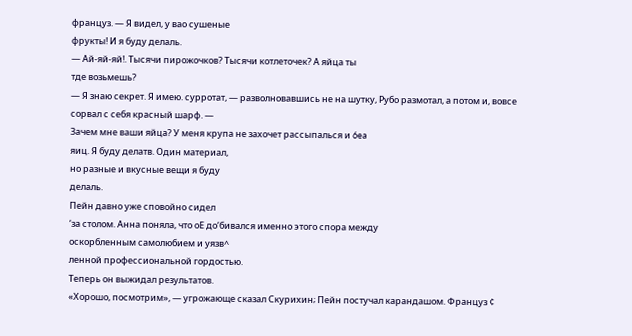француз. — Я видел, у вао сушеные
фрукты! И я буду делаль.
— Ай-яй-яй!. Тысячи пирожочков? Тысячи котлеточек? А яйца ты
тде возьмешь?
— Я знаю секрет. Я имею. сурротат, — разволновавшись не на шутку, Рубо размотал, а потом и, вовсе
сорвал с себя красный шарф. —
Зачем мне ваши яйца? У меня крупа не захочет рассыпалься и 6ea
яиц. Я буду делатв. Один материал,
но разные и вкусные вещи я буду
делаль.
Пейн давно уже сповойно сидел
‘за столом. Анна поняла, что оЕ до‘бивался именно этого спора между
оскорбленным самолюбием и уязв^
ленной профессиональной гордостью.
Теперь он выжидал результатов.
«Хорошо, посмотрим», — угрожающе сказал Скурихин; Пейн постучал карандашом. Француз ¢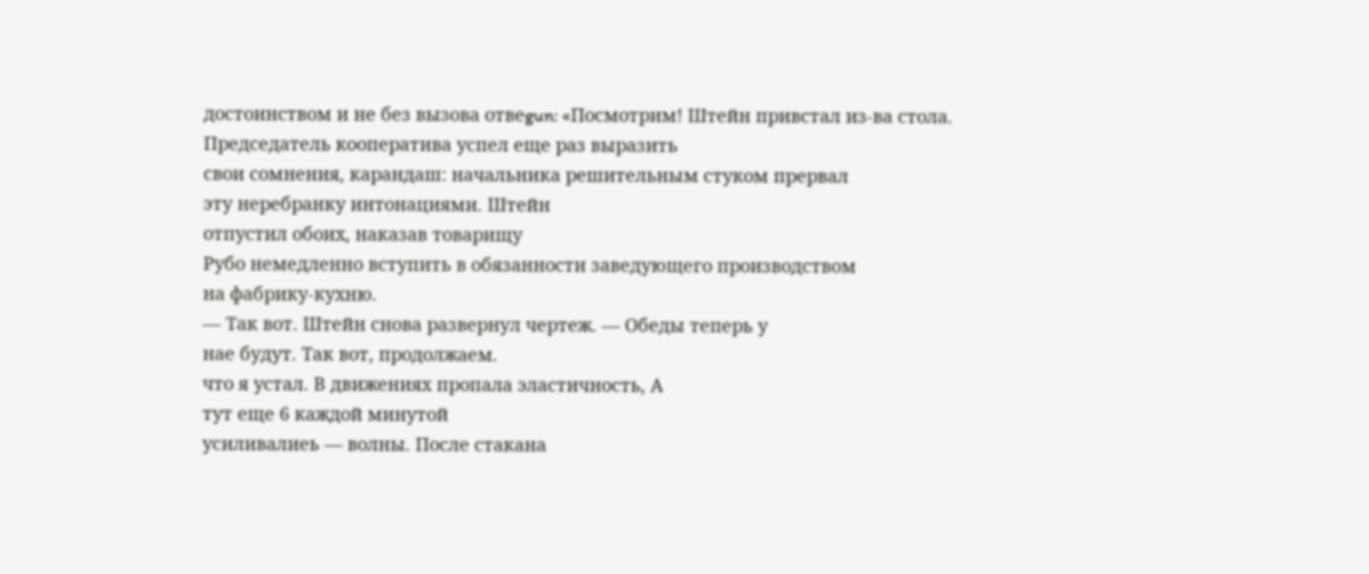достоинством и не без вызова отвеgun: «Посмотрим! Штейн привстал из-ва стола. Председатель кооператива успел еще раз выразить
свои сомнения, карандаш: начальника решительным стуком прервал
эту неребранку интонациями. Штейн
отпустил обоих, наказав товарищу
Рубо немедленно вступить в обязанности заведующего производством
на фабрику-кухню.
— Так вот. Штейн снова развернул чертеж. — Обеды теперь у
нае будут. Так вот, продолжаем.
что я устал. В движениях пропала эластичность, А
тут еще 6 каждой минутой
усиливалиеь — волны. После стакана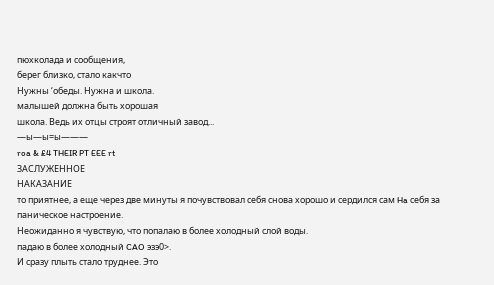пюхколада и сообщения,
берег близко, стало какчто
Нужны ‘обеды. Нужна и школа.
малышей должна быть хорошая
школа. Ведь их отцы строят отличный завод...
—ы—ы=ы———
roa & £4 THEIR PT EEE rt
ЗАСЛУЖЕННОЕ
НАКАЗАНИЕ
то приятнее, а еще через две минуты я почувствовал себя снова хорошо и сердился сам Ha себя за
паническое настроение.
Неожиданно я чувствую, что попалаю в более холодный слой воды.
падаю в более холодный CAO эзэ0>.
И сразу плыть стало труднее. Это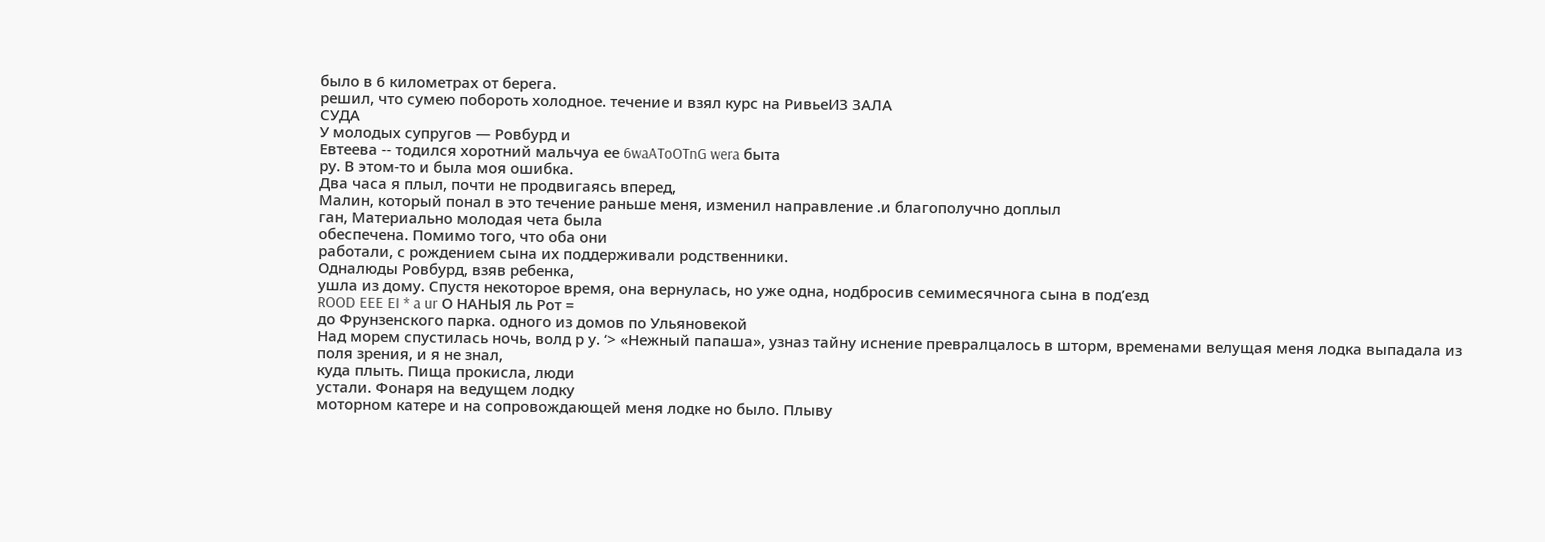было в 6 километрах от берега.
решил, что сумею побороть холодное. течение и взял курс на РивьеИЗ ЗАЛА
СУДА
У молодых супругов — Ровбурд и
Евтеева -- тодился хоротний мальчуа ее 6waAToOTnG wera быта
ру. В этом-то и была моя ошибка.
Два часа я плыл, почти не продвигаясь вперед,
Малин, который понал в это течение раньше меня, изменил направление .и благополучно доплыл
ган, Материально молодая чета была
обеспечена. Помимо того, что оба они
работали, с рождением сына их поддерживали родственники.
Одналюды Ровбурд, взяв ребенка,
ушла из дому. Спустя некоторое время, она вернулась, но уже одна, нодбросив семимесячнога сына в под’езд
ROOD EEE EI * a ur О НАНЫЯ ль Рот =
до Фрунзенского парка. одного из домов по Ульяновекой
Над морем спустилась ночь, волд р у. ‘> «Нежный папаша», узназ тайну иснение превралцалось в шторм, временами велущая меня лодка выпадала из поля зрения, и я не знал,
куда плыть. Пища прокисла, люди
устали. Фонаря на ведущем лодку
моторном катере и на сопровождающей меня лодке но было. Плыву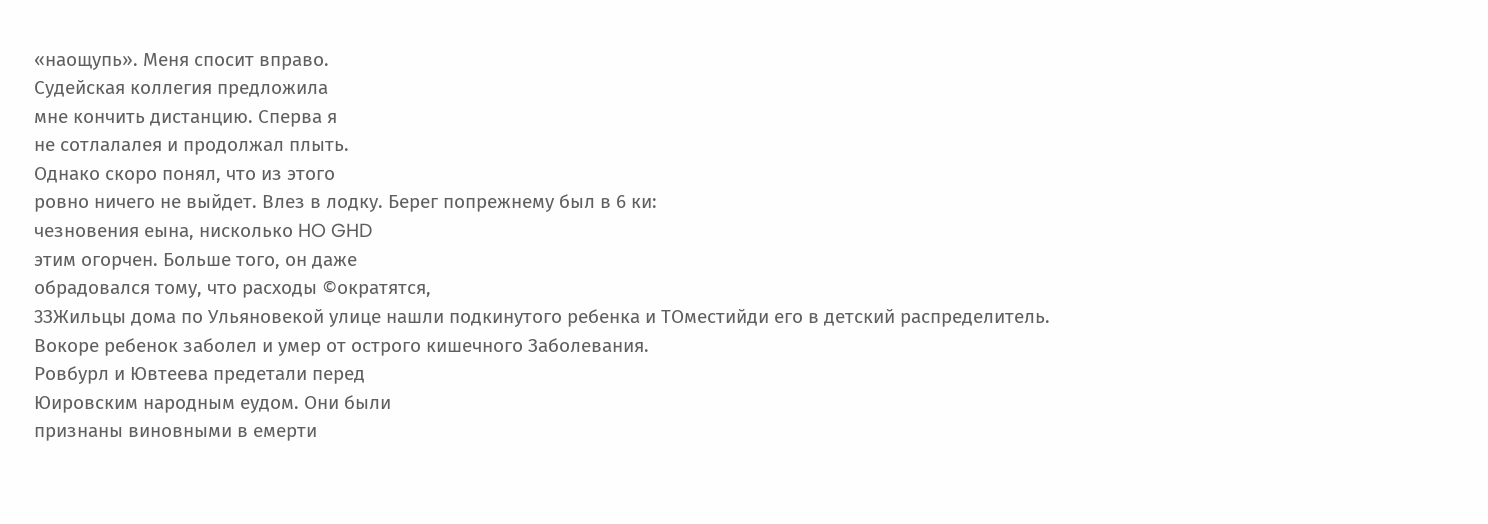«наощупь». Меня спосит вправо.
Судейская коллегия предложила
мне кончить дистанцию. Сперва я
не сотлалалея и продолжал плыть.
Однако скоро понял, что из этого
ровно ничего не выйдет. Влез в лодку. Берег попрежнему был в 6 ки:
чезновения еына, нисколько HO GHD
этим огорчен. Больше того, он даже
обрадовался тому, что расходы ©ократятся,
3ЗЖильцы дома по Ульяновекой улице нашли подкинутого ребенка и TOместийди его в детский распределитель.
Вокоре ребенок заболел и умер от острого кишечного Заболевания.
Ровбурл и Ювтеева предетали перед
Юировским народным еудом. Они были
признаны виновными в емерти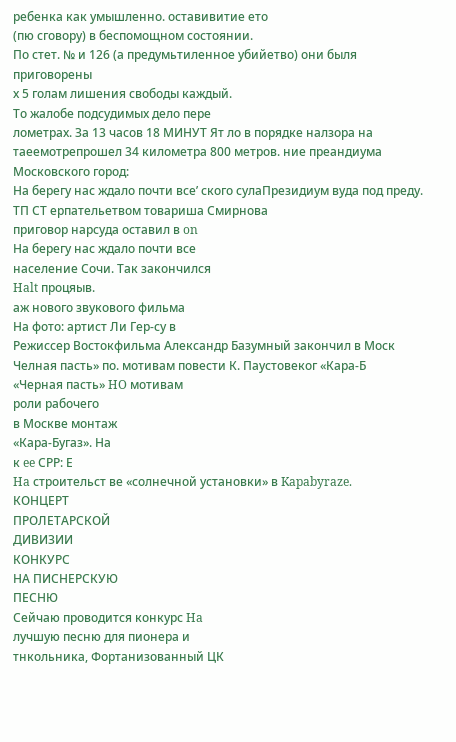ребенка как умышленно. оставивитие ето
(пю сговору) в беспомощном состоянии.
По стет. № и 126 (а предумьтиленное убийетво) они быля приговорены
х 5 голам лишения свободы каждый.
То жалобе подсудимых дело пере
лометрах. За 13 часов 18 МИНУТ Ят ло в порядке налзора на таеемотрепрошел 34 километра 800 метров. ние преандиума Московского город:
На берегу нас ждало почти все’ ского сулаПрезидиум вуда под преду. ТП СТ ерпательетвом товариша Смирнова
приговор нарсуда оставил в on
На берегу нас ждало почти все
население Сочи. Так закончился
Halt процяыв.
аж нового звукового фильма
На фото: артист Ли Гер-су в
Режиссер Востокфильма Александр Базумный закончил в Моск
Челная пасть» по. мотивам повести К. Паустовеког «Кара-Б
«Черная пасть» HO мотивам
роли рабочего
в Москве монтаж
«Кара-Бугаз». На
к ee СРР: Е
Ha строительст ве «солнечной установки» в Kapabyraze.
КОНЦЕРТ
ПРОЛЕТАРСКОЙ
ДИВИЗИИ
КОНКУРС
НА ПИСНЕРСКУЮ
ПЕСНЮ
Сейчаю проводится конкурс Ha
лучшую песню для пионера и
тнкольника, Фортанизованный ЦК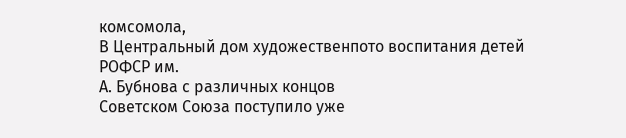комсомола,
В Центральный дом художественпото воспитания детей РОФСР им.
А. Бубнова с различных концов
Советском Союза поступило уже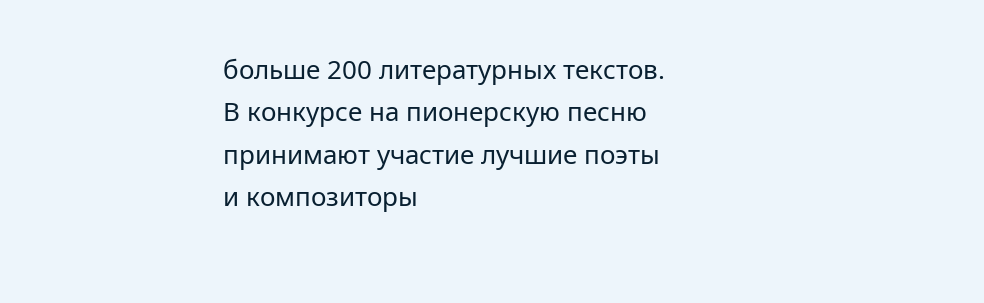больше 200 литературных текстов.
В конкурсе на пионерскую песню
принимают участие лучшие поэты
и композиторы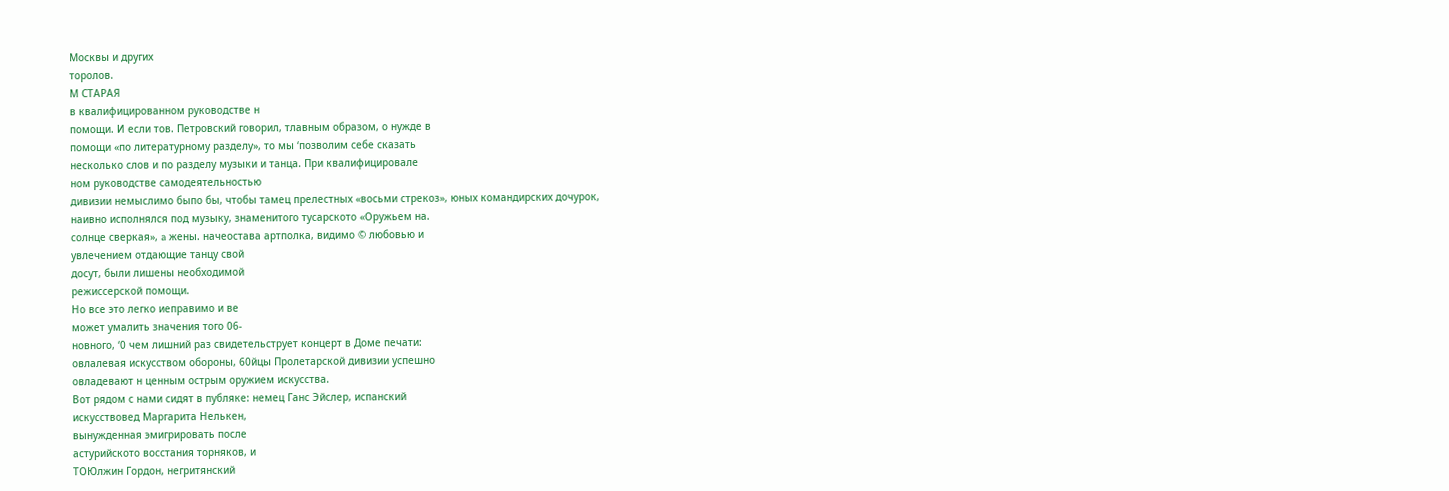Москвы и других
торолов.
М СТАРАЯ
в квалифицированном руководстве н
помощи. И если тов. Петровский говорил, тлавным образом, о нужде в
помощи «по литературному разделу», то мы ‘позволим себе сказать
несколько слов и по разделу музыки и танца. При квалифицировале
ном руководстве самодеятельностью
дивизии немыслимо быпо бы, чтобы тамец прелестных «восьми стрекоз», юных командирских дочурок,
наивно исполнялся под музыку, знаменитого тусарското «Оружьем на.
солнце сверкая», a жены. начеостава артполка, видимо © любовью и
увлечением отдающие танцу свой
досут, были лишены необходимой
режиссерской помощи.
Но все это легко иеправимо и ве
может умалить значения того 06-
новного, ‘0 чем лишний раз свидетельструет концерт в Доме печати:
овлалевая искусством обороны, 60йцы Пролетарской дивизии успешно
овладевают н ценным острым оружием искусства.
Вот рядом с нами сидят в публяке: немец Ганс Эйслер, испанский
искусствовед Маргарита Нелькен,
вынужденная эмигрировать после
астурийското восстания торняков, и
ТОЮлжин Гордон, негритянский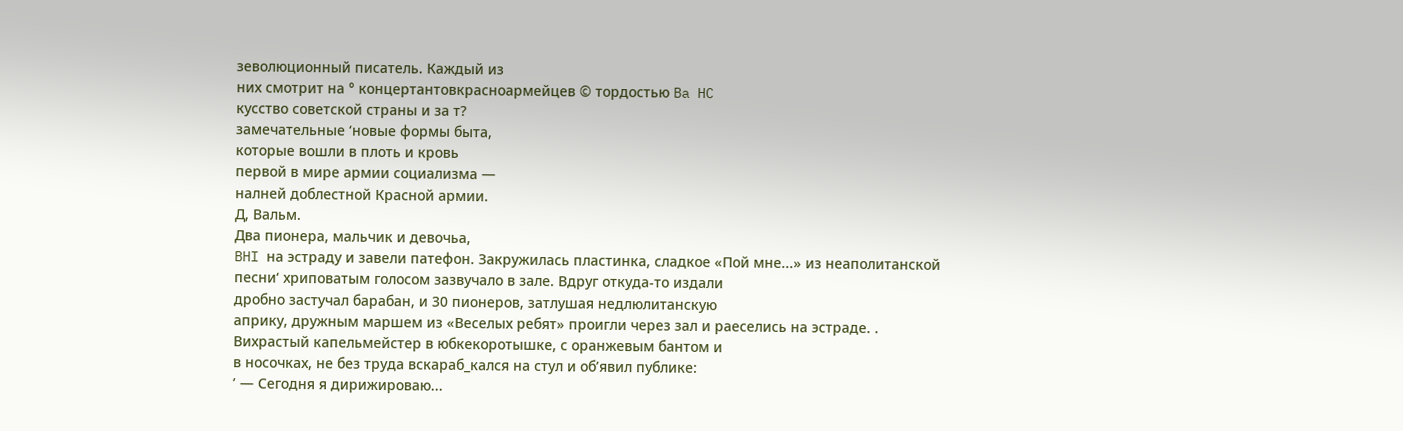зеволюционный писатель. Каждый из
них смотрит на ° концертантовкрасноармейцев © тордостью Ba HC
кусство советской страны и за т?
замечательные ‘новые формы быта,
которые вошли в плоть и кровь
первой в мире армии социализма —
налней доблестной Красной армии.
Д, Вальм.
Два пионера, мальчик и девочьа,
BHI на эстраду и завели патефон. Закружилась пластинка, сладкое «Пой мне...» из неаполитанской
песни‘ хриповатым голосом зазвучало в зале. Вдруг откуда-то издали
дробно застучал барабан, и 30 пионеров, затлушая недлюлитанскую
априку, дружным маршем из «Веселых ребят» проигли через зал и раеселись на эстраде. .
Вихрастый капельмейстер в юбкекоротышке, с оранжевым бантом и
в носочках, не без труда вскараб_кался на стул и об’явил публике:
’ — Сегодня я дирижироваю...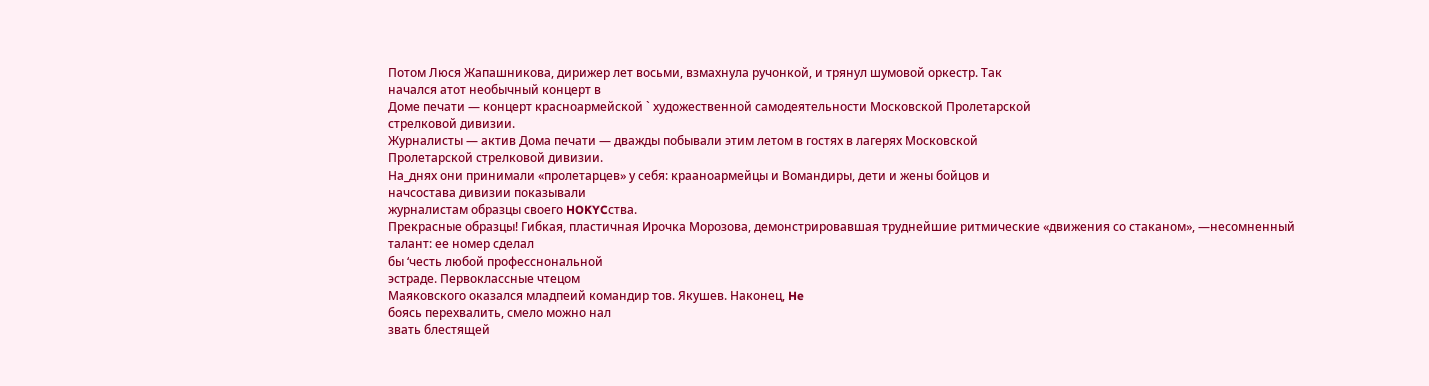Потом Люся Жапашникова, дирижер лет восьми, взмахнула ручонкой, и трянул шумовой оркестр. Так
начался атот необычный концерт в
Доме печати — концерт красноармейской ` художественной самодеятельности Московской Пролетарской
стрелковой дивизии.
Журналисты — актив Дома печати — дважды побывали этим летом в гостях в лагерях Московской
Пролетарской стрелковой дивизии.
На_днях они принимали «пролетарцев» у себя: крааноармейцы и Boмандиры, дети и жены бойцов и
начсостава дивизии показывали
журналистам образцы своего HOKYCства.
Прекрасные образцы! Гибкая, пластичная Ирочка Морозова, демонстрировавшая труднейшие ритмические «движения со стаканом», —несомненный талант: ее номер сделал
бы ‘честь любой професснональной
эстраде. Первоклассные чтецом
Маяковского оказался младпеий командир тов. Якушев. Наконец, He
боясь перехвалить, смело можно нал
звать блестящей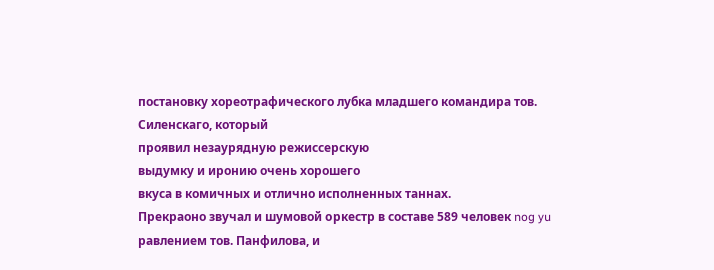постановку хореотрафического лубка младшего командира тов. Силенскаго, который
проявил незаурядную режиссерскую
выдумку и иронию очень хорошего
вкуса в комичных и отлично исполненных таннах.
Прекраоно звучал и шумовой opкестр в составе 589 человек nog yu
равлением тов. Панфилова, и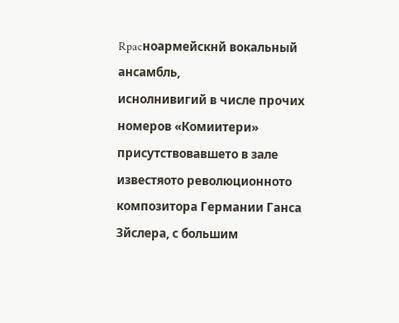Rpacноармейскнй вокальный ансамбль,
иснолнивигий в числе прочих номеров «Комиитери» присутствовавшето в зале известяото революционното композитора Германии Ганса
Зйслера, с большим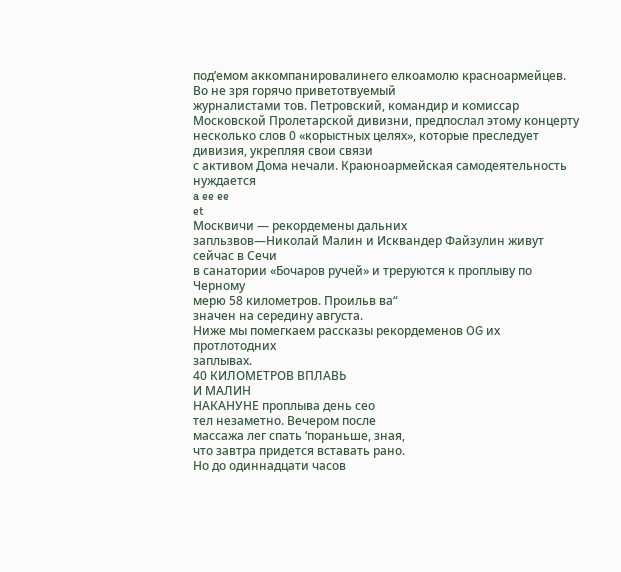под’емом аккомпанировалинего елкоамолю красноармейцев.
Во не зря горячо приветотвуемый
журналистами тов. Петровский, командир и комиссар Московской Пролетарской дивизни, предпослал этому концерту несколько слов 0 «корыстных целях», которые преследует дивизия, укрепляя свои связи
с активом Дома нечали. Краюноармейская самодеятельность нуждается
a ee ee
et
Москвичи — рекордемены дальних
запльзвов—Николай Малин и Исквандер Файзулин живут сейчас в Сечи
в санатории «Бочаров ручей» и треруются к проплыву по Черному
мерю 58 километров. Проильв ва“
значен на середину августа.
Ниже мы помегкаем рассказы рекордеменов OG их протлотодних
заплывах.
40 КИЛОМЕТРОВ ВПЛАВЬ
И МАЛИН
НАКАНУНЕ проплыва день сео
тел незаметно. Вечером после
массажа лег спать ‘пораньше, зная,
что завтра придется вставать рано.
Но до одиннадцати часов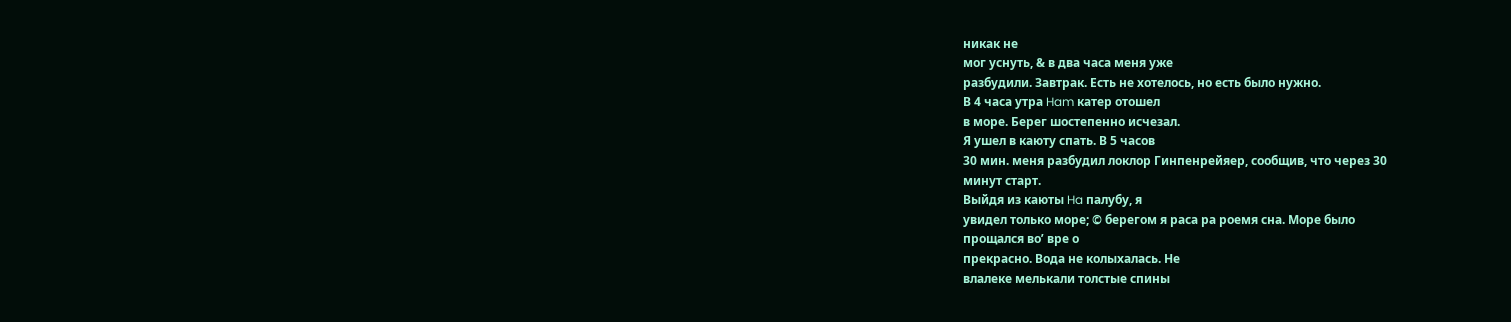никак не
мог уснуть, & в два часа меня уже
разбудили. Завтрак. Есть не хотелось, но есть было нужно.
В 4 часа утра Ham катер отошел
в море. Берег шостепенно исчезал.
Я ушел в каюту спать. В 5 часов
30 мин. меня разбудил локлор Гинпенрейяер, сообщив, что через 30
минут старт.
Выйдя из каюты Ha палубу, я
увидел только море; © берегом я раса ра роемя сна. Море было
прощался во’ вре о
прекрасно. Вода не колыхалась. Не
влалеке мелькали толстые спины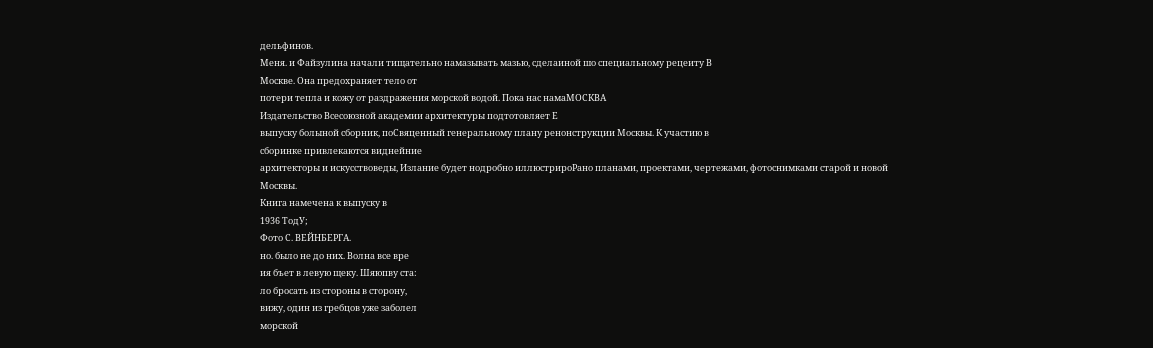дельфинов.
Меня. и Файзулина начали тищательно намазывать мазью, сделаиной шо специальному рецеиту В
Москве. Она предохраняет тело от
потери тепла и кожу от раздражения морской водой. Пока нас намаМОСКВА
Издательство Всесоюзной академии архитектуры подтотовляет Е
выпуску болыной сборник, поСвяценный генеральному плану ренонструкции Москвы. К участию в
сборинке привлекаются виднейние
архитекторы и искусствоведы, Излание будет нодробно иллюстрироРано планами, проектами, чертежами, фотоснимками старой и новой
Москвы.
Книга намечена к выпуску в
1936 ТодУ;
Фото С. ВЕЙНБЕРГА.
но. было не до них. Волна все вре
ия бъет в левую щеку. Шяюпву ста:
ло бросать из стороны в сторону,
вижу, один из гребцов уже заболел
морской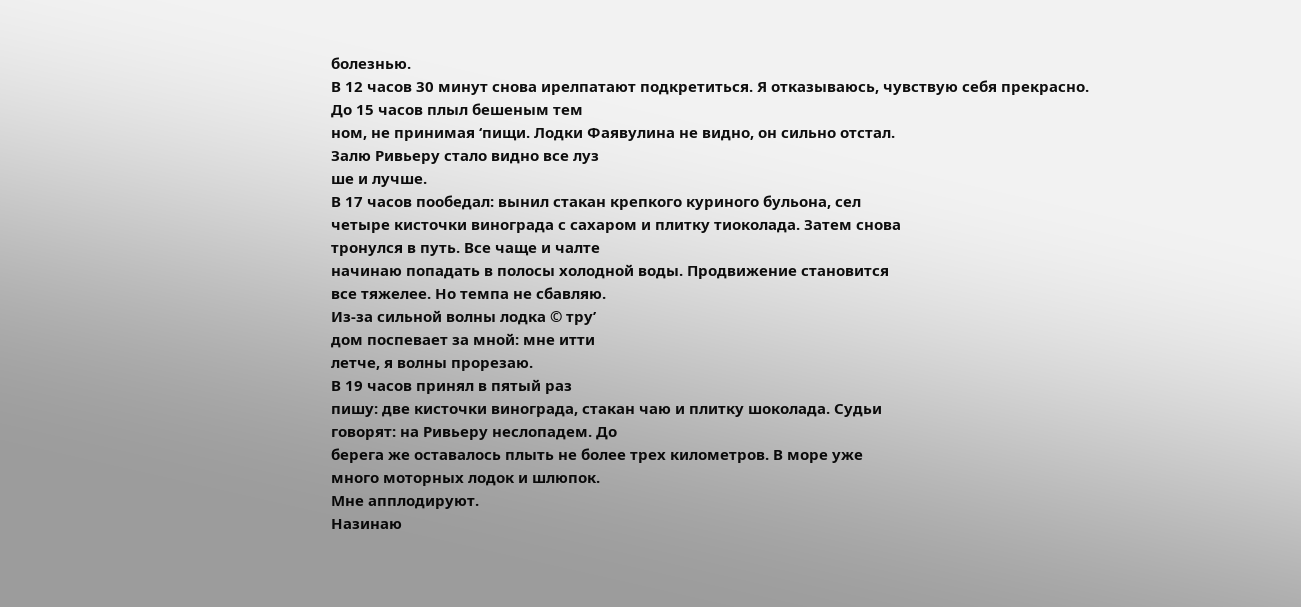болезнью.
В 12 часов 30 минут снова ирелпатают подкретиться. Я отказываюсь, чувствую себя прекрасно.
До 15 часов плыл бешеным тем
ном, не принимая ‘пищи. Лодки Фаявулина не видно, он сильно отстал.
Залю Ривьеру стало видно все луз
ше и лучше.
В 17 часов пообедал: вынил стакан крепкого куриного бульона, сел
четыре кисточки винограда с сахаром и плитку тиоколада. Затем снова
тронулся в путь. Все чаще и чалте
начинаю попадать в полосы холодной воды. Продвижение становится
все тяжелее. Но темпа не сбавляю.
Из-за сильной волны лодка © тру’
дом поспевает за мной: мне итти
летче, я волны прорезаю.
В 19 часов принял в пятый раз
пишу: две кисточки винограда, стакан чаю и плитку шоколада. Судьи
говорят: на Ривьеру неслопадем. До
берега же оставалось плыть не более трех километров. В море уже
много моторных лодок и шлюпок.
Мне апплодируют.
Назинаю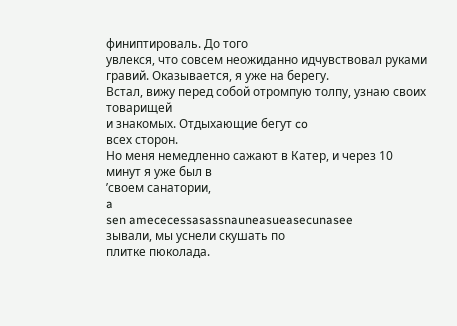финиптироваль. До того
увлекся, что совсем неожиданно идчувствовал руками гравий. Оказывается, я уже на берегу.
Встал, вижу перед собой отромпую толпу, узнаю своих товарищей
и знакомых. Отдыхающие бегут co
всех сторон.
Но меня немедленно сажают в Катер, и через 10 минут я уже был в
’своем санатории,
a
sen amececessasassnauneasueasecunasee
зывали, мы уснели скушать по
плитке пюколада.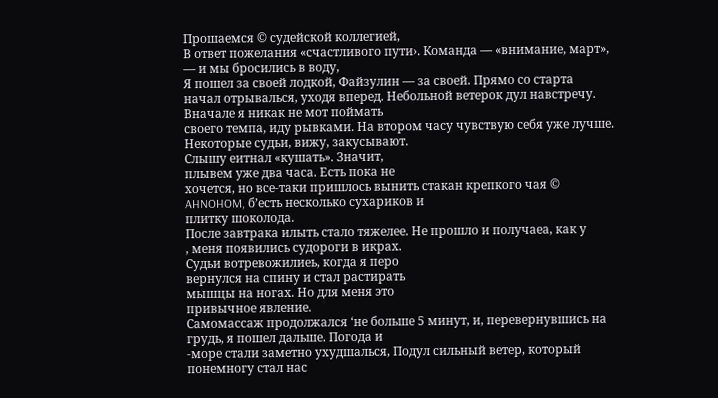Прошаемся © судейской коллегией,
В ответ пожелания «счастливого пути›. Команда — «внимание, март»,
— и мы бросились в воду,
Я пошел за своей лодкой, Файзулин — за своей. Прямо со старта
начал отрывалься, уходя вперед. Небольной ветерок дул навстречу.
Вначале я никак не мот поймать
своего темпа, иду рывками. На втором часу чувствую себя уже лучше.
Некоторые судьи, вижу, закусывают.
Слышу еитнал «кушать». Значит,
плывем уже два часа. Есть пока не
хочется, но все-таки пришлось вынить стакан крепкого чая © AHNOHOM, б’есть несколько сухариков и
плитку шоколода.
После завтрака илыть стало тяжелее. Не прошло и получаеа, как у
‚ меня появились судороги в икрах.
Судьи вотревожилиеь, когда я перо
вернулся на спину и стал растирать
мышцы на ногах. Но для меня это
привычное явление.
Самомассаж продолжался ‘не больше 5 минут, и, перевернувшись на
грудь, я пошел дальше. Погода и
-море стали заметно ухудшалься, Подул сильный ветер, который понемногу стал нас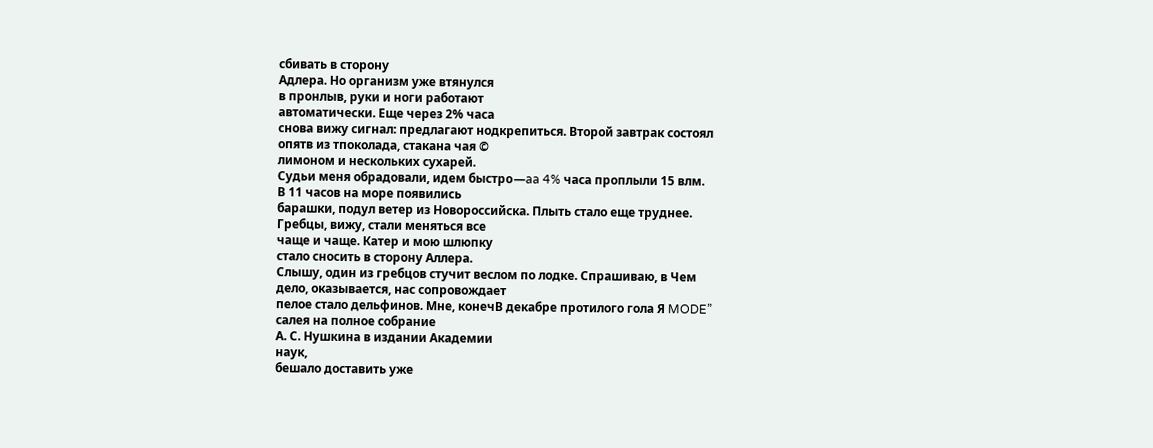сбивать в сторону
Адлера. Но организм уже втянулся
в пронлыв, руки и ноги работают
автоматически. Еще через 2% часа
снова вижу сигнал: предлагают нодкрепиться. Второй завтрак состоял
опятв из тпоколада, стакана чая ©
лимоном и нескольких сухарей.
Судьи меня обрадовали, идем быстpo—aa 4% часа проплыли 15 влм.
В 11 часов на море появились
барашки, подул ветер из Новороссийска. Плыть стало еще труднее.
Гребцы, вижу, стали меняться все
чаще и чаще. Катер и мою шлюпку
стало сносить в сторону Аллера.
Слышу, один из гребцов стучит веслом по лодке. Спрашиваю, в Чем
дело, оказывается, нас сопровождает
пелое стало дельфинов. Мне, конечВ декабре протилого гола Я MODE”
салея на полное собрание
А. С. Нушкина в издании Академии
наук,
бешало доставить уже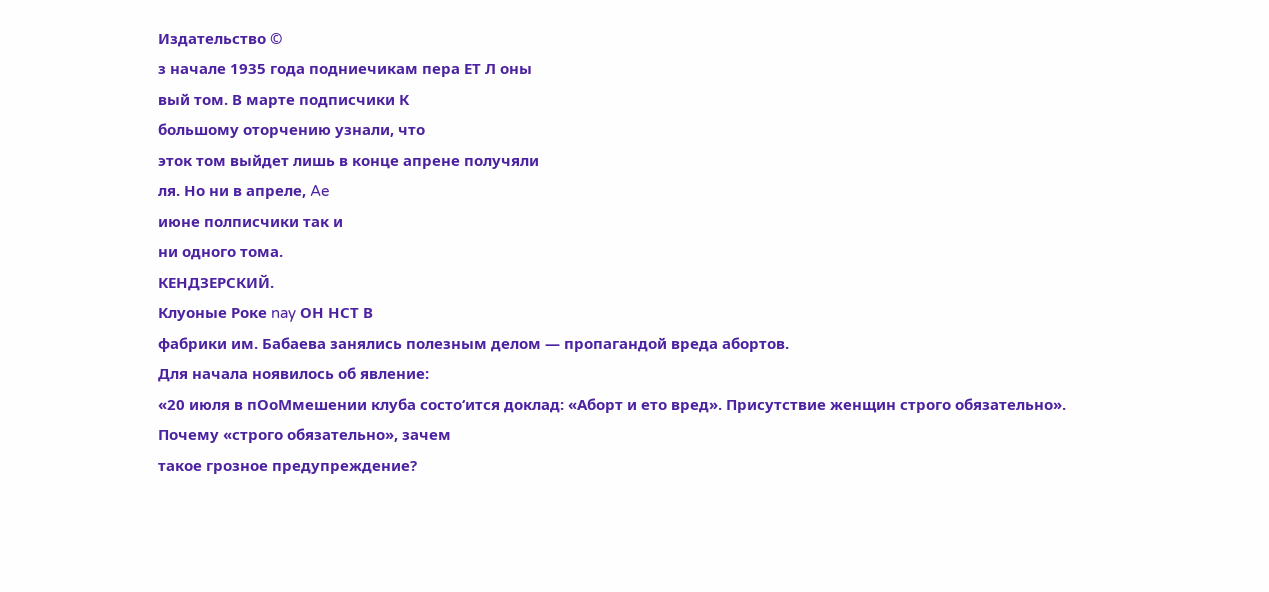Издательство ©
з начале 1935 года подниечикам пера ЕТ Л оны
вый том. В марте подписчики К
большому оторчению узнали, что
эток том выйдет лишь в конце апрене получяли
ля. Но ни в апреле, Ae
июне полписчики так и
ни одного тома.
КЕНДЗЕРСКИЙ.
Клуоные Роке nay ОН НСТ В
фабрики им. Бабаева занялись полезным делом — пропагандой вреда абортов.
Для начала ноявилось об явление:
«20 июля в пОоМмешении клуба состо‘ится доклад: «Аборт и ето вред». Присутствие женщин строго обязательно».
Почему «строго обязательно», зачем
такое грозное предупреждение?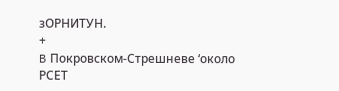зОРНИТУН.
+
B Покровском-Стрешневе ‘около
РСЕТ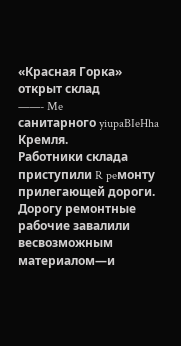«Красная Горка» открыт склад
——- Me
санитарного yiupaBIeHha Кремля.
Работники склада приступили R peмонту прилегающей дороги.
Дорогу ремонтные рабочие завалили
весвозможным материалом—и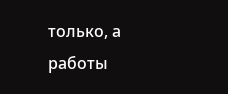только, а
работы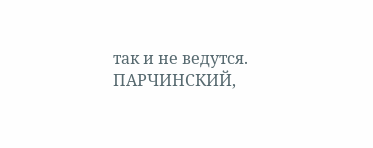так и не ведутся.
ПАРЧИНСКИЙ,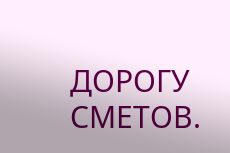ДОРОГУ СМЕТОВ.